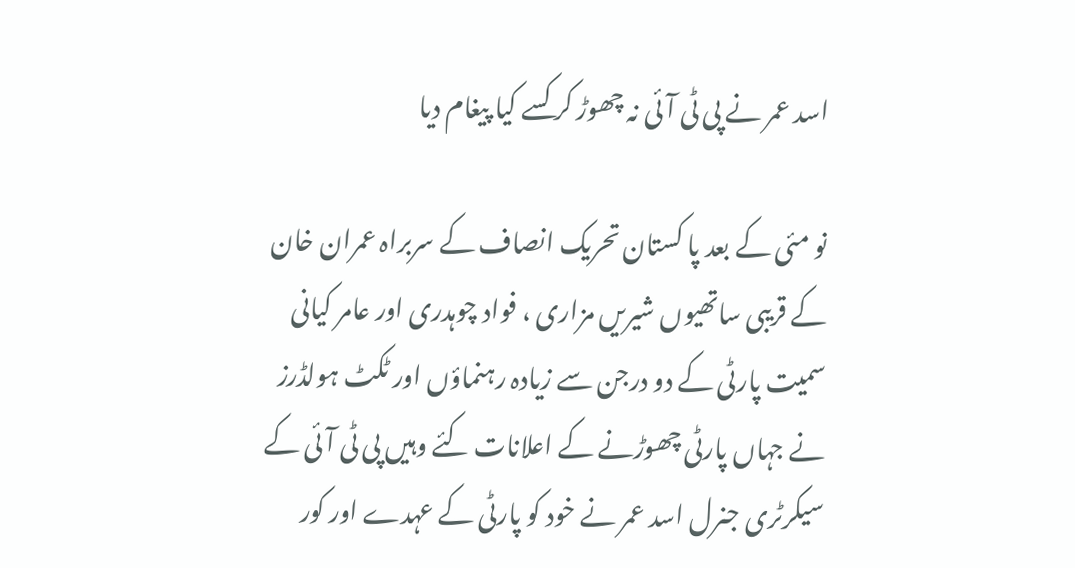اسد عمر نے پی ٹی آئی نہ چھوڑ کر کسے کیا پیغام دیا

نو مئی کے بعد پا کستان تحریک انصاف کے سربراہ عمران خان کے قریبی ساتھیوں شیریں مزاری ، فواد چوہدری اور عامر کیانی سمیت پارٹی کے دو درجن سے زیادہ رہنماؤں اور ٹکٹ ہولڈرز نے جہاں پارٹی چھوڑنے کے اعلانات کئے وہیں پی ٹی آئی کے سیکرٹری جنرل اسد عمر نے خود کو پارٹی کے عہدے اور کور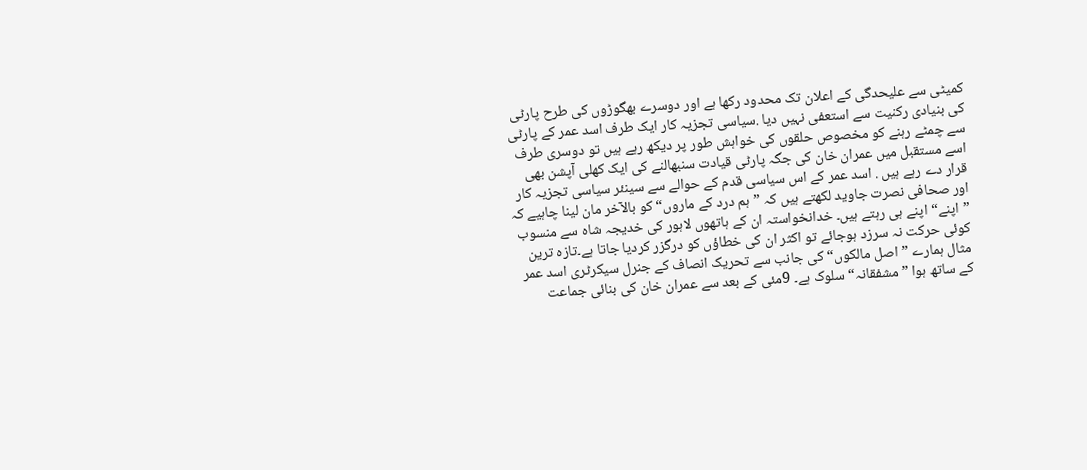کمیٹی سے علیحدگی کے اعلان تک محدود رکھا ہے اور دوسرے بھگوڑوں کی طرح پارٹی کی بنیادی رکنیت سے استعفی نہیں دیا .سیاسی تجزیہ کار ایک طرف اسد عمر کے پارٹی سے چمٹے رہنے کو مخصوص حلقوں کی خواہش طور پر دیکھ رہے ہیں تو دوسری طرف اسے مستقبل میں عمران خان کی جگہ پارٹی قیادت سنبھالنے کی ایک کھلی آپشن بھی قرار دے رہے ہیں . اسد عمر کے اس سیاسی قدم کے حوالے سے سینئر سیاسی تجزیہ کار اور صحافی نصرت جاوید لکھتے ہیں کہ ”ہم درد کے ماروں“ کو بالآخر مان لینا چاہیے کہ ”اپنے“ اپنے ہی رہتے ہیں۔ خدانخواستہ ان کے ہاتھوں لاہور کی خدیجہ شاہ سے منسوب کوئی حرکت نہ سرزد ہوجائے تو اکثر ان کی خطاؤں کو درگزر کردیا جاتا ہے۔تازہ ترین مثال ہمارے ”اصل مالکوں“ کی جانب سے تحریک انصاف کے جنرل سیکرٹری اسد عمر کے ساتھ ہوا ”مشفقانہ“ سلوک ہے۔ 9مئی کے بعد سے عمران خان کی بنائی جماعت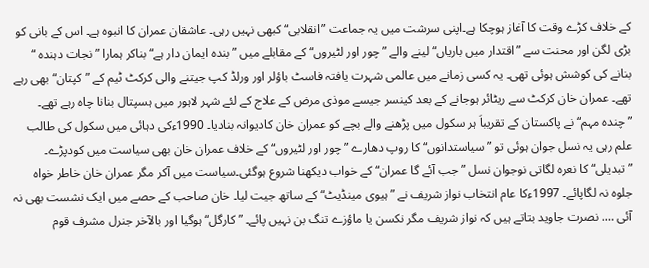کے خلاف کڑے وقت کا آغاز ہوچکا ہے۔اپنی سرشت میں یہ جماعت ”انقلابی“ کبھی نہیں رہی۔ عاشقان عمران کا انبوہ ہے۔ اس کے بانی کو بڑی لگن اور محنت سے ”اقتدار میں باریاں“ لینے والے ”چور اور لٹیروں“ کے مقابلے میں ”بندہ ایمان دار ہے“ بناکر ہمارا ”نجات دہندہ “ بنانے کی کوشش ہوئی تھی۔ یہ کسی زمانے میں عالمی شہرت یافتہ فاسٹ باؤلر اور ورلڈ کپ جیتنے والی کرکٹ ٹیم کے ”کپتان“ بھی رہے تھے۔ عمران خان کرکٹ سے ریٹائر ہوجانے کے بعد کینسر جیسے موذی مرض کے علاج کے لئے شہر لاہور میں ہسپتال بنانا چاہ رہے تھے۔ ”چندہ مہم“ نے پاکستان کے تقریباَ ہر سکول میں پڑھنے والے بچے کو عمران خان کادیوانہ بنادیا۔ 1990ءکی دہائی میں سکول کی طالب علم رہی یہ نسل جوان ہوئی تو ”سیاستدانوں“ کا روپ دھارے ”چور اور لٹیروں“ کے خلاف عمران خان بھی سیاست میں کودپڑے۔ ”تبدیلی“ کا نعرہ لگاتی نوجوان نسل ”جب آئے گا عمران“ کے خواب دیکھنا شروع ہوگئی۔سیاست میں آکر مگر عمران خان خاطر خواہ جلوہ نہ لگاپائے۔ 1997ءکا عام انتخاب نواز شریف نے ”ہیوی مینڈیٹ“ کے ساتھ جیت لیا۔ خان صاحب کے حصے میں ایک نشست بھی نہ آئی …. نصرت جاوید بتاتے ہیں کہ نواز شریف مگر نکسن یا ماؤزے تنگ بن نہیں پائے۔ ”کارگل“ ہوگیا اور بالآخر جنرل مشرف قوم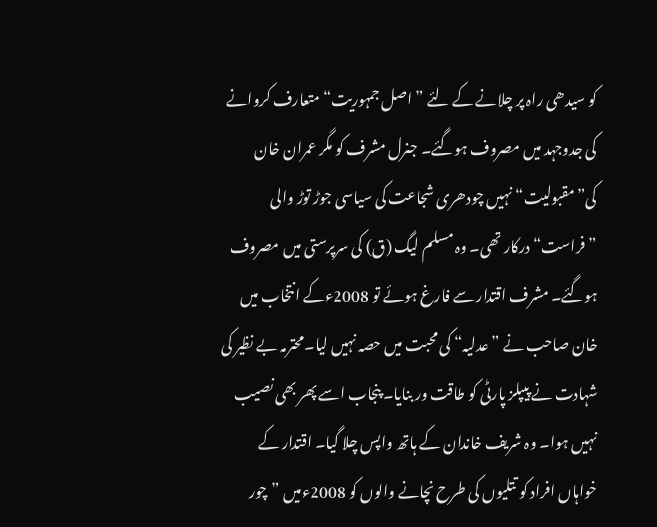کو سیدھی راہ پر چلانے کے لئے ”اصل جمہوریت“ متعارف کروانے کی جدوجہد میں مصروف ہوگئے۔ جنرل مشرف کو مگر عمران خان کی”مقبولیت“ نہیں چودھری شجاعت کی سیاسی جوڑ توڑ والی ”فراست“ درکار تھی۔ وہ مسلم لیگ (ق) کی سرپرستی میں مصروف ہوگئے۔ مشرف اقتدار سے فارغ ہوئے تو 2008ءکے انتخاب میں خان صاحب نے ”عدلیہ“ کی محبت میں حصہ نہیں لیا۔محترمہ بے نظیر کی شہادت نے پیپلز پارٹی کو طاقت ور بنایا۔ پنجاب اسے پھر بھی نصیب نہیں ہوا۔ وہ شریف خاندان کے ہاتھ واپس چلا گیا۔ اقتدار کے خواہاں افراد کو تتلیوں کی طرح نچانے والوں کو 2008ءمیں ”چور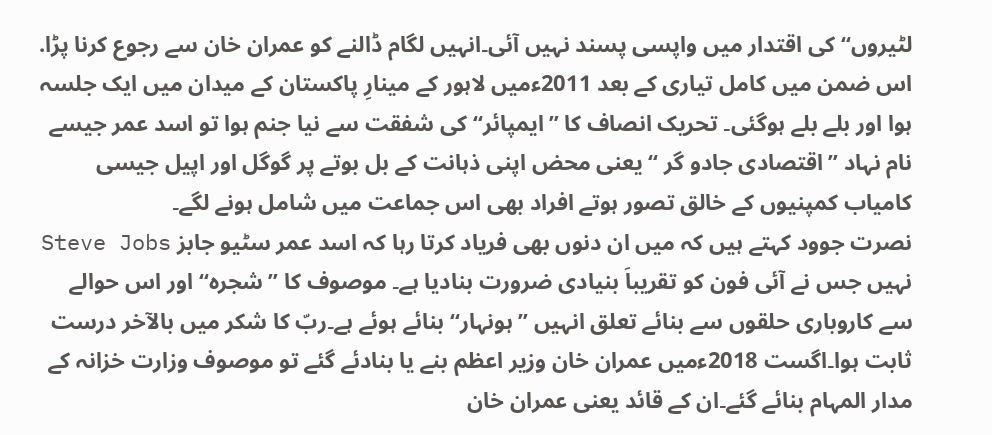لٹیروں“ کی اقتدار میں واپسی پسند نہیں آئی۔انہیں لگام ڈالنے کو عمران خان سے رجوع کرنا پڑا. اس ضمن میں کامل تیاری کے بعد 2011ءمیں لاہور کے مینارِ پاکستان کے میدان میں ایک جلسہ ہوا اور بلے بلے ہوگئی۔ تحریک انصاف کا ”ایمپائر“ کی شفقت سے نیا جنم ہوا تو اسد عمر جیسے نام نہاد ”اقتصادی جادو گر “ یعنی محض اپنی ذہانت کے بل بوتے پر گوگل اور اپیل جیسی کامیاب کمپنیوں کے خالق تصور ہوتے افراد بھی اس جماعت میں شامل ہونے لگے۔
نصرت جوود کہتے ہیں کہ میں ان دنوں بھی فریاد کرتا رہا کہ اسد عمر سٹیو جابز Steve Jobs نہیں جس نے آئی فون کو تقریباَ بنیادی ضرورت بنادیا ہے۔ موصوف کا ”شجرہ“ اور اس حوالے سے کاروباری حلقوں سے بنائے تعلق انہیں ”ہونہار“ بنائے ہوئے ہے۔ربّ کا شکر میں بالآخر درست ثابت ہوا۔اگست 2018ءمیں عمران خان وزیر اعظم بنے یا بنادئے گئے تو موصوف وزارت خزانہ کے مدار المہام بنائے گئے۔ان کے قائد یعنی عمران خان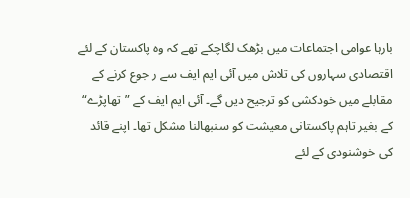بارہا عوامی اجتماعات میں بڑھک لگاچکے تھے کہ وہ پاکستان کے لئے اقتصادی سہاروں کی تلاش میں آئی ایم ایف سے ر جوع کرنے کے مقابلے میں خودکشی کو ترجیح دیں گے۔ آئی ایم ایف کے ”تھاپڑے“ کے بغیر تاہم پاکستانی معیشت کو سنبھالنا مشکل تھا۔ اپنے قائد کی خوشنودی کے لئے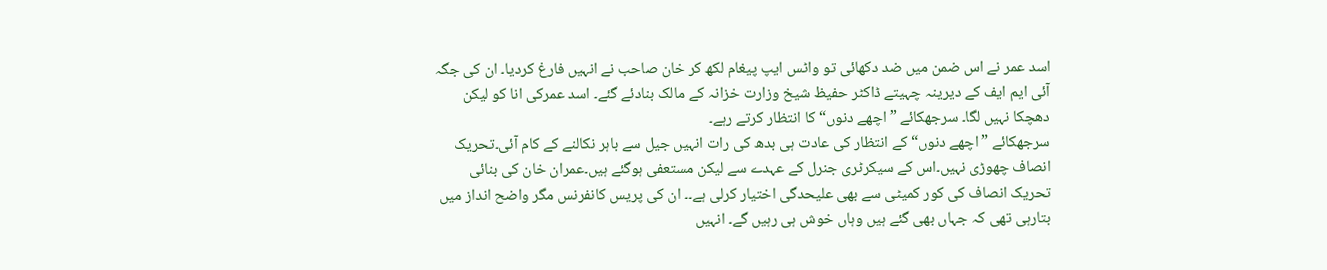اسد عمر نے اس ضمن میں ضد دکھائی تو واٹس ایپ پیغام لکھ کر خان صاحب نے انہیں فارغ کردیا۔ ان کی جگہ آئی ایم ایف کے دیرینہ چہیتے ڈاکٹر حفیظ شیخ وزارت خزانہ کے مالک بنادئے گئے۔ اسد عمرکی انا کو لیکن دھچکا نہیں لگا۔ سرجھکائے ”اچھے دنوں“ کا انتظار کرتے رہے۔
سرجھکائے ”اچھے دنوں“ کے انتظار کی عادت ہی بدھ کی رات انہیں جیل سے باہر نکالنے کے کام آئی۔تحریک انصاف چھوڑی نہیں۔اس کے سیکرٹری جنرل کے عہدے سے لیکن مستعفی ہوگئے ہیں۔عمران خان کی بنائی تحریک انصاف کی کور کمیٹی سے بھی علیحدگی اختیار کرلی ہے۔۔ ان کی پریس کانفرنس مگر واضح انداز میں بتارہی تھی کہ جہاں بھی گئے ہیں وہاں خوش ہی رہیں گے۔ انہیں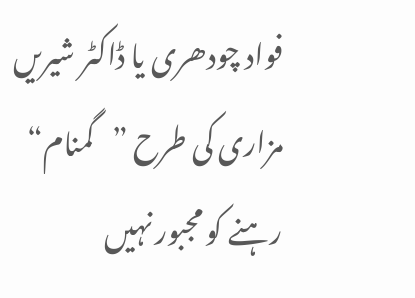فواد چودھری یا ڈاکٹر شیریں مزاری کی طرح ”گمنام“ رہنے کو مجبور نہیں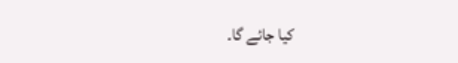کیا جائے گا۔